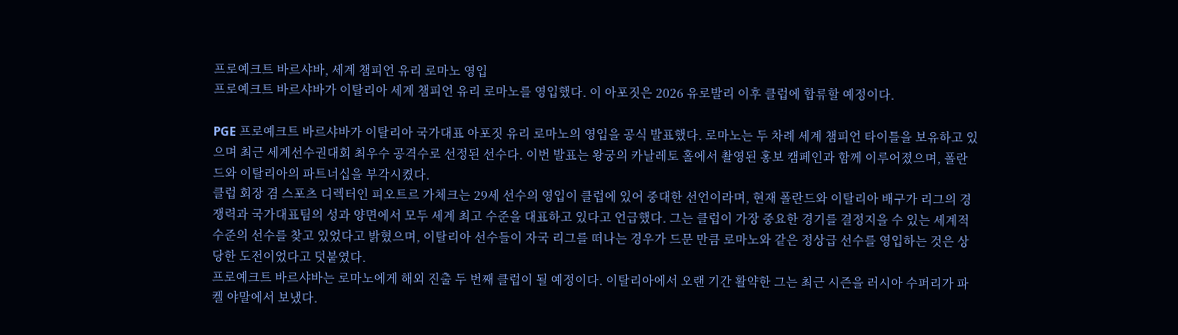프로예크트 바르샤바, 세계 챔피언 유리 로마노 영입
프로예크트 바르샤바가 이탈리아 세계 챔피언 유리 로마노를 영입했다. 이 아포짓은 2026 유로발리 이후 클럽에 합류할 예정이다.

PGE 프로예크트 바르샤바가 이탈리아 국가대표 아포짓 유리 로마노의 영입을 공식 발표했다. 로마노는 두 차례 세계 챔피언 타이틀을 보유하고 있으며 최근 세계선수권대회 최우수 공격수로 선정된 선수다. 이번 발표는 왕궁의 카날레토 홀에서 촬영된 홍보 캠페인과 함께 이루어졌으며, 폴란드와 이탈리아의 파트너십을 부각시켰다.
클럽 회장 겸 스포츠 디렉터인 피오트르 가체크는 29세 선수의 영입이 클럽에 있어 중대한 선언이라며, 현재 폴란드와 이탈리아 배구가 리그의 경쟁력과 국가대표팀의 성과 양면에서 모두 세계 최고 수준을 대표하고 있다고 언급했다. 그는 클럽이 가장 중요한 경기를 결정지을 수 있는 세계적 수준의 선수를 찾고 있었다고 밝혔으며, 이탈리아 선수들이 자국 리그를 떠나는 경우가 드문 만큼 로마노와 같은 정상급 선수를 영입하는 것은 상당한 도전이었다고 덧붙였다.
프로예크트 바르샤바는 로마노에게 해외 진출 두 번째 클럽이 될 예정이다. 이탈리아에서 오랜 기간 활약한 그는 최근 시즌을 러시아 수퍼리가 파켈 야말에서 보냈다.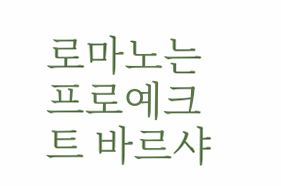로마노는 프로예크트 바르샤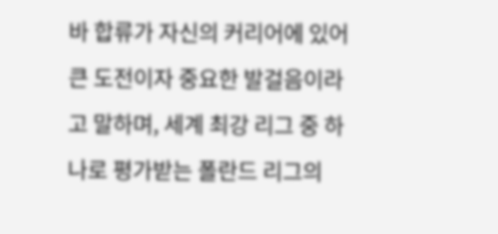바 합류가 자신의 커리어에 있어 큰 도전이자 중요한 발걸음이라고 말하며, 세계 최강 리그 중 하나로 평가받는 폴란드 리그의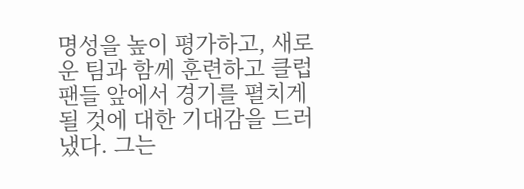명성을 높이 평가하고, 새로운 팀과 함께 훈련하고 클럽 팬들 앞에서 경기를 펼치게 될 것에 대한 기대감을 드러냈다. 그는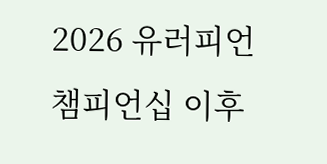2026 유러피언 챔피언십 이후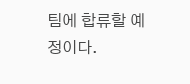팀에 합류할 예정이다.